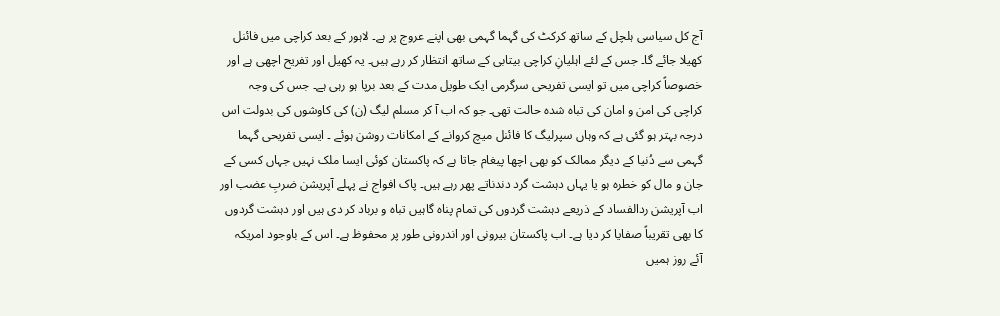آج کل سیاسی ہلچل کے ساتھ کرکٹ کی گہما گہمی بھی اپنے عروج پر ہے۔ لاہور کے بعد کراچی میں فائنل کھیلا جائے گا۔ جس کے لئے اہلیانِ کراچی بیتابی کے ساتھ انتظار کر رہے ہیں۔ یہ کھیل اور تفریح اچھی ہے اور خصوصاً کراچی میں تو ایسی تفریحی سرگرمی ایک طویل مدت کے بعد برپا ہو رہی ہے۔ جس کی وجہ کراچی کی امن و امان کی تباہ شدہ حالت تھی۔ جو کہ اب آ کر مسلم لیگ (ن) کی کاوشوں کی بدولت اس درجہ بہتر ہو گئی ہے کہ وہاں سپرلیگ کا فائنل میچ کروانے کے امکانات روشن ہوئے ۔ ایسی تفریحی گہما گہمی سے دُنیا کے دیگر ممالک کو بھی اچھا پیغام جاتا ہے کہ پاکستان کوئی ایسا ملک نہیں جہاں کسی کے جان و مال کو خطرہ ہو یا یہاں دہشت گرد دندناتے پھر رہے ہیں۔ پاک افواج نے پہلے آپریشن ضربِ عضب اور اب آپریشن ردالفساد کے ذریعے دہشت گردوں کی تمام پناہ گاہیں تباہ و برباد کر دی ہیں اور دہشت گردوں کا بھی تقریباً صفایا کر دیا ہے۔ اب پاکستان بیرونی اور اندرونی طور پر محفوظ ہے۔ اس کے باوجود امریکہ آئے روز ہمیں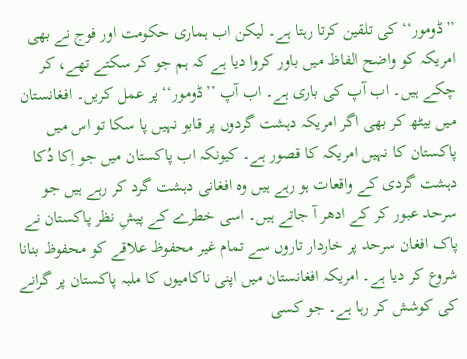’’ڈومور‘‘ کی تلقین کرتا رہتا ہے۔ لیکن اب ہماری حکومت اور فوج نے بھی امریکہ کو واضح الفاظ میں باور کروا دیا ہے کہ ہم جو کر سکتے تھے، کر چکے ہیں۔ اب آپ کی باری ہے۔ اب آپ ’’ڈومور‘‘ پر عمل کریں۔ افغانستان میں بیٹھ کر بھی اگر امریکہ دہشت گردوں پر قابو نہیں پا سکا تو اس میں پاکستان کا نہیں امریکہ کا قصور ہے۔ کیونکہ اب پاکستان میں جو اِکا دُکا دہشت گردی کے واقعات ہو رہے ہیں وہ افغانی دہشت گرد کر رہے ہیں جو سرحد عبور کر کے ادھر آ جاتے ہیں۔ اسی خطرے کے پیشِ نظر پاکستان نے پاک افغان سرحد پر خاردار تاروں سے تمام غیر محفوظ علاقے کو محفوظ بنانا شروع کر دیا ہے۔ امریکہ افغانستان میں اپنی ناکامیوں کا ملبہ پاکستان پر گرانے کی کوشش کر رہا ہے۔ جو کسی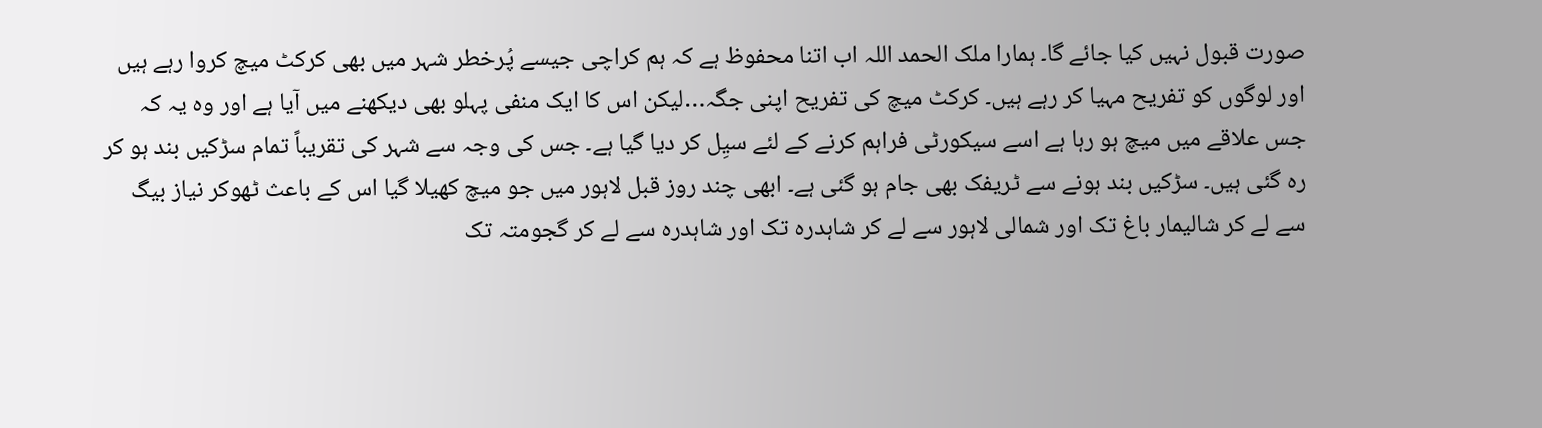صورت قبول نہیں کیا جائے گا۔ ہمارا ملک الحمد اللہ اب اتنا محفوظ ہے کہ ہم کراچی جیسے پُرخطر شہر میں بھی کرکٹ میچ کروا رہے ہیں اور لوگوں کو تفریح مہیا کر رہے ہیں۔ کرکٹ میچ کی تفریح اپنی جگہ…لیکن اس کا ایک منفی پہلو بھی دیکھنے میں آیا ہے اور وہ یہ کہ جس علاقے میں میچ ہو رہا ہے اسے سیکورٹی فراہم کرنے کے لئے سیِل کر دیا گیا ہے۔ جس کی وجہ سے شہر کی تقریباً تمام سڑکیں بند ہو کر رہ گئی ہیں۔ سڑکیں بند ہونے سے ٹریفک بھی جام ہو گئی ہے۔ ابھی چند روز قبل لاہور میں جو میچ کھیلا گیا اس کے باعث ٹھوکر نیاز بیگ سے لے کر شالیمار باغ تک اور شمالی لاہور سے لے کر شاہدرہ تک اور شاہدرہ سے لے کر گجومتہ تک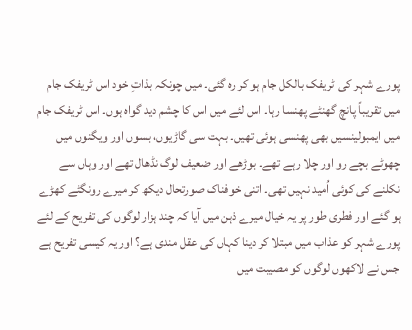پورے شہر کی ٹریفک بالکل جام ہو کر رہ گئی۔ میں چونکہ بذاتِ خود اس ٹریفک جام میں تقریباً پانچ گھنٹے پھنسا رہا۔ اس لئے میں اس کا چشم دید گواہ ہوں۔ اس ٹریفک جام میں ایمبولینسیں بھی پھنسی ہوئی تھیں۔ بہت سی گاڑیوں، بسوں اور ویگنوں میں چھوٹے بچے رو اور چلا رہے تھے۔ بوڑھے اور ضعیف لوگ نڈھال تھے اور وہاں سے نکلنے کی کوئی اُمید نہیں تھی۔ اتنی خوفناک صورتحال دیکھ کر میرے رونگٹے کھڑے ہو گئے اور فطری طور پر یہ خیال میرے ذہن میں آیا کہ چند ہزار لوگوں کی تفریح کے لئے پورے شہر کو عذاب میں مبتلا کر دینا کہاں کی عقل مندی ہے؟ اور یہ کیسی تفریح ہے جس نے لاکھوں لوگوں کو مصیبت میں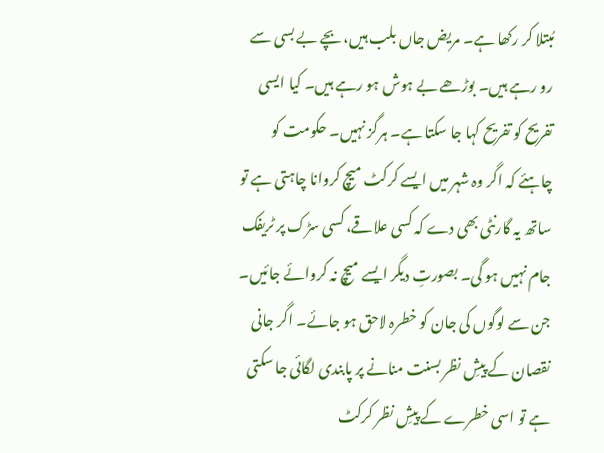مُبتلا کر رکھا ہے۔ مریض جاں بلب ہیں، بچے بے بسی سے رو رہے ہیں۔ بوڑھے بے ہوش ہو رہے ہیں۔ کیا ایسی تفریح کو تفریح کہا جا سکتا ہے۔ ہرگز نہیں۔ حکومت کو چاہئے کہ اگر وہ شہر میں ایسے کرکٹ میچ کروانا چاہتی ہے تو ساتھ یہ گارنٹی بھی دے کہ کسی علاقے، کسی سڑک پر ٹریفک جام نہیں ہو گی۔ بصورتِ دیگر ایسے میچ نہ کروائے جائیں۔ جن سے لوگوں کی جان کو خطرہ لاحق ہو جائے۔ اگر جانی نقصان کے پیشِ نظر بسنت منانے پر پابندی لگائی جا سکتی ہے تو اسی خطرے کے پیشِ نظر کرکٹ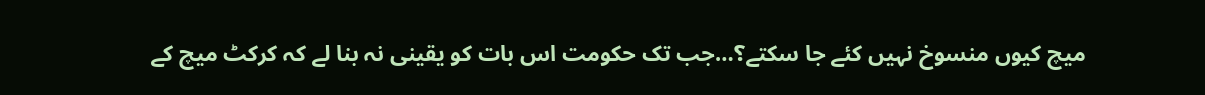میچ کیوں منسوخ نہیں کئے جا سکتے؟…جب تک حکومت اس بات کو یقینی نہ بنا لے کہ کرکٹ میچ کے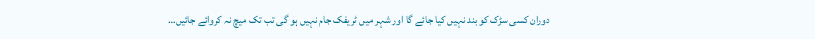دوران کسی سڑک کو بند نہیں کیا جائے گا اور شہر میں ٹریفک جام نہیں ہو گی تب تک میچ نہ کروائے جائیں…